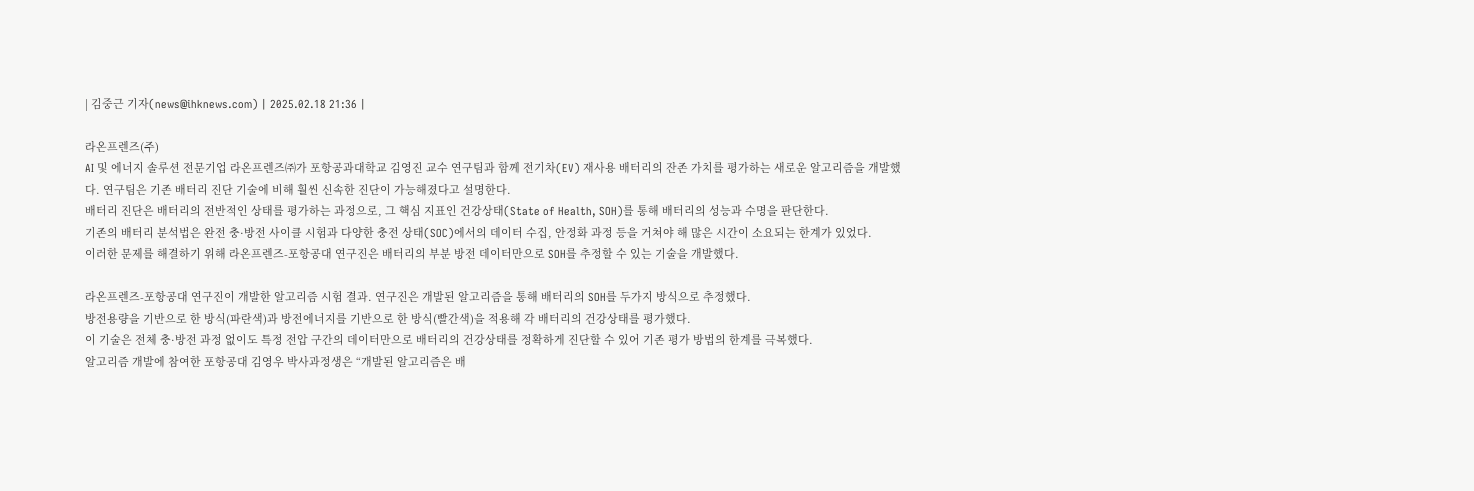| 김중근 기자(news@ihknews.com) | 2025.02.18 21:36 |

라온프렌즈(주)
AI 및 에너지 솔루션 전문기업 라온프렌즈㈜가 포항공과대학교 김영진 교수 연구팀과 함께 전기차(EV) 재사용 배터리의 잔존 가치를 평가하는 새로운 알고리즘을 개발했다. 연구팀은 기존 배터리 진단 기술에 비해 훨씬 신속한 진단이 가능해졌다고 설명한다.
배터리 진단은 배터리의 전반적인 상태를 평가하는 과정으로, 그 핵심 지표인 건강상태(State of Health, SOH)를 통해 배터리의 성능과 수명을 판단한다.
기존의 배터리 분석법은 완전 충·방전 사이클 시험과 다양한 충전 상태(SOC)에서의 데이터 수집, 안정화 과정 등을 거쳐야 해 많은 시간이 소요되는 한계가 있었다.
이러한 문제를 해결하기 위해 라온프렌즈-포항공대 연구진은 배터리의 부분 방전 데이터만으로 SOH를 추정할 수 있는 기술을 개발했다.

라온프렌즈-포항공대 연구진이 개발한 알고리즘 시험 결과. 연구진은 개발된 알고리즘을 통해 배터리의 SOH를 두가지 방식으로 추정했다.
방전용량을 기반으로 한 방식(파란색)과 방전에너지를 기반으로 한 방식(빨간색)을 적용해 각 배터리의 건강상태를 평가했다.
이 기술은 전체 충·방전 과정 없이도 특정 전압 구간의 데이터만으로 배터리의 건강상태를 정확하게 진단할 수 있어 기존 평가 방법의 한계를 극복했다.
알고리즘 개발에 참여한 포항공대 김영우 박사과정생은 “개발된 알고리즘은 배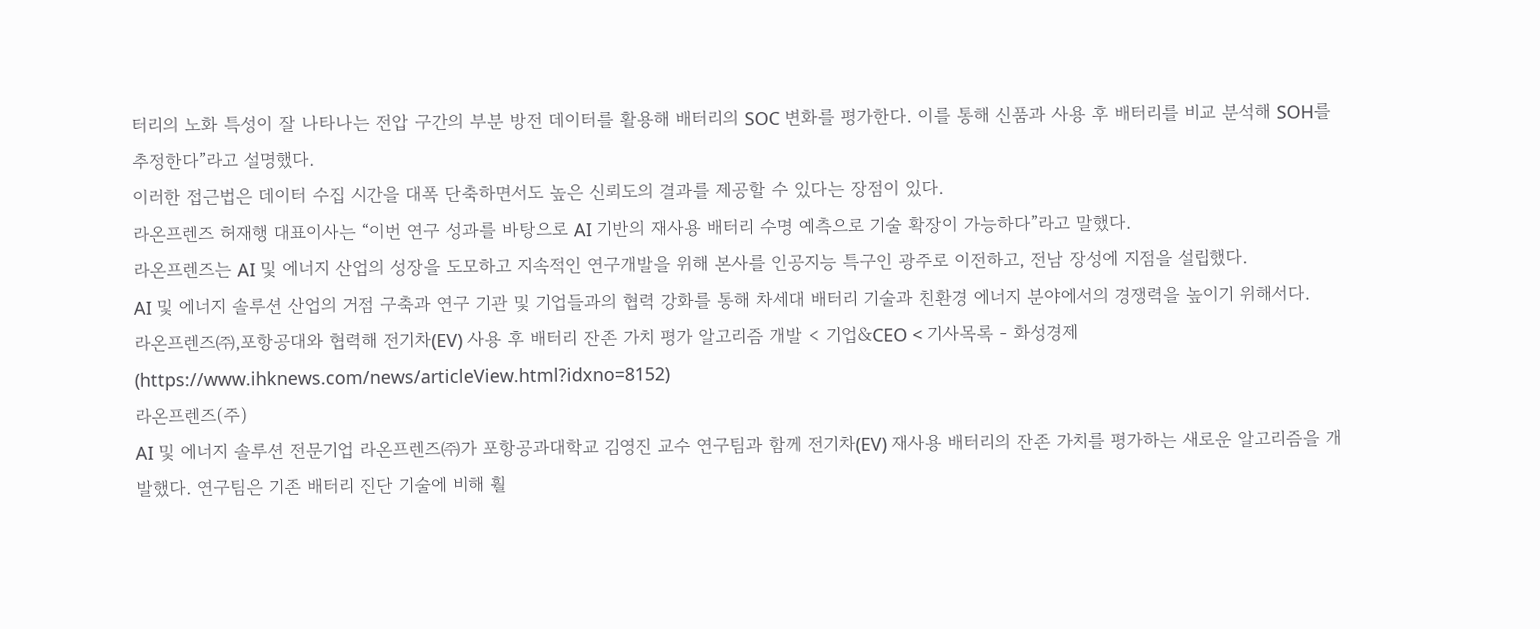터리의 노화 특성이 잘 나타나는 전압 구간의 부분 방전 데이터를 활용해 배터리의 SOC 변화를 평가한다. 이를 통해 신품과 사용 후 배터리를 비교 분석해 SOH를 추정한다”라고 설명했다.
이러한 접근법은 데이터 수집 시간을 대폭 단축하면서도 높은 신뢰도의 결과를 제공할 수 있다는 장점이 있다.
라온프렌즈 허재행 대표이사는 “이번 연구 성과를 바탕으로 AI 기반의 재사용 배터리 수명 예측으로 기술 확장이 가능하다”라고 말했다.
라온프렌즈는 AI 및 에너지 산업의 성장을 도모하고 지속적인 연구개발을 위해 본사를 인공지능 특구인 광주로 이전하고, 전남 장성에 지점을 설립했다.
AI 및 에너지 솔루션 산업의 거점 구축과 연구 기관 및 기업들과의 협력 강화를 통해 차세대 배터리 기술과 친환경 에너지 분야에서의 경쟁력을 높이기 위해서다.
라온프렌즈㈜,포항공대와 협력해 전기차(EV) 사용 후 배터리 잔존 가치 평가 알고리즘 개발 < 기업&CEO < 기사목록 - 화성경제 (https://www.ihknews.com/news/articleView.html?idxno=8152)
라온프렌즈(주)
AI 및 에너지 솔루션 전문기업 라온프렌즈㈜가 포항공과대학교 김영진 교수 연구팀과 함께 전기차(EV) 재사용 배터리의 잔존 가치를 평가하는 새로운 알고리즘을 개발했다. 연구팀은 기존 배터리 진단 기술에 비해 훨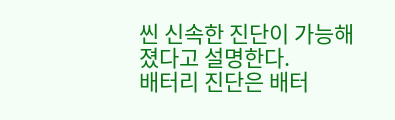씬 신속한 진단이 가능해졌다고 설명한다.
배터리 진단은 배터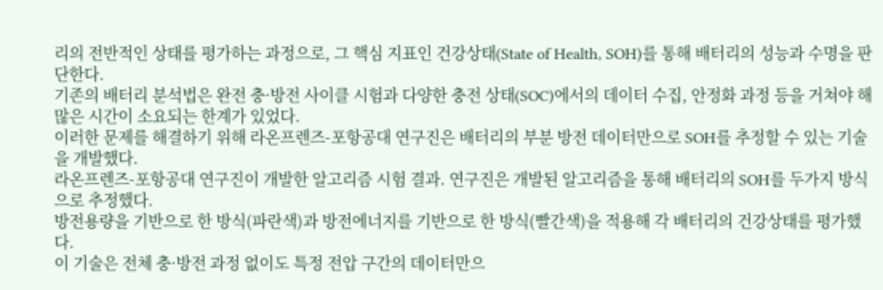리의 전반적인 상태를 평가하는 과정으로, 그 핵심 지표인 건강상태(State of Health, SOH)를 통해 배터리의 성능과 수명을 판단한다.
기존의 배터리 분석법은 완전 충·방전 사이클 시험과 다양한 충전 상태(SOC)에서의 데이터 수집, 안정화 과정 등을 거쳐야 해 많은 시간이 소요되는 한계가 있었다.
이러한 문제를 해결하기 위해 라온프렌즈-포항공대 연구진은 배터리의 부분 방전 데이터만으로 SOH를 추정할 수 있는 기술을 개발했다.
라온프렌즈-포항공대 연구진이 개발한 알고리즘 시험 결과. 연구진은 개발된 알고리즘을 통해 배터리의 SOH를 두가지 방식으로 추정했다.
방전용량을 기반으로 한 방식(파란색)과 방전에너지를 기반으로 한 방식(빨간색)을 적용해 각 배터리의 건강상태를 평가했다.
이 기술은 전체 충·방전 과정 없이도 특정 전압 구간의 데이터만으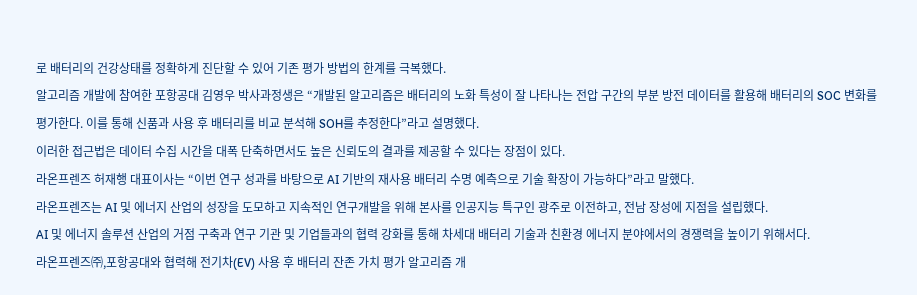로 배터리의 건강상태를 정확하게 진단할 수 있어 기존 평가 방법의 한계를 극복했다.
알고리즘 개발에 참여한 포항공대 김영우 박사과정생은 “개발된 알고리즘은 배터리의 노화 특성이 잘 나타나는 전압 구간의 부분 방전 데이터를 활용해 배터리의 SOC 변화를 평가한다. 이를 통해 신품과 사용 후 배터리를 비교 분석해 SOH를 추정한다”라고 설명했다.
이러한 접근법은 데이터 수집 시간을 대폭 단축하면서도 높은 신뢰도의 결과를 제공할 수 있다는 장점이 있다.
라온프렌즈 허재행 대표이사는 “이번 연구 성과를 바탕으로 AI 기반의 재사용 배터리 수명 예측으로 기술 확장이 가능하다”라고 말했다.
라온프렌즈는 AI 및 에너지 산업의 성장을 도모하고 지속적인 연구개발을 위해 본사를 인공지능 특구인 광주로 이전하고, 전남 장성에 지점을 설립했다.
AI 및 에너지 솔루션 산업의 거점 구축과 연구 기관 및 기업들과의 협력 강화를 통해 차세대 배터리 기술과 친환경 에너지 분야에서의 경쟁력을 높이기 위해서다.
라온프렌즈㈜,포항공대와 협력해 전기차(EV) 사용 후 배터리 잔존 가치 평가 알고리즘 개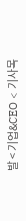발 < 기업&CEO < 기사목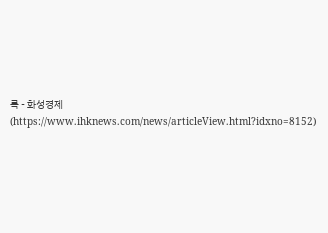록 - 화성경제 (https://www.ihknews.com/news/articleView.html?idxno=8152)